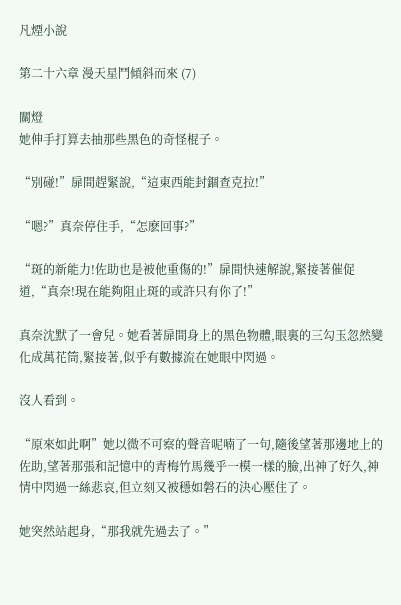凡煙小說

第二十六章 漫天星鬥傾斜而來 (7)

關燈
她伸手打算去抽那些黑色的奇怪棍子。

“別碰!”扉間趕緊說,“這東西能封錮查克拉!”

“嗯?”真奈停住手,“怎麽回事?”

“斑的新能力!佐助也是被他重傷的!”扉間快速解說,緊接著催促道,“真奈!現在能夠阻止斑的或許只有你了!”

真奈沈默了一會兒。她看著扉間身上的黑色物體,眼裏的三勾玉忽然變化成萬花筒,緊接著,似乎有數據流在她眼中閃過。

沒人看到。

“原來如此啊”她以微不可察的聲音呢喃了一句,隨後望著那邊地上的佐助,望著那張和記憶中的青梅竹馬幾乎一模一樣的臉,出神了好久,神情中閃過一絲悲哀,但立刻又被穩如磐石的決心壓住了。

她突然站起身,“那我就先過去了。”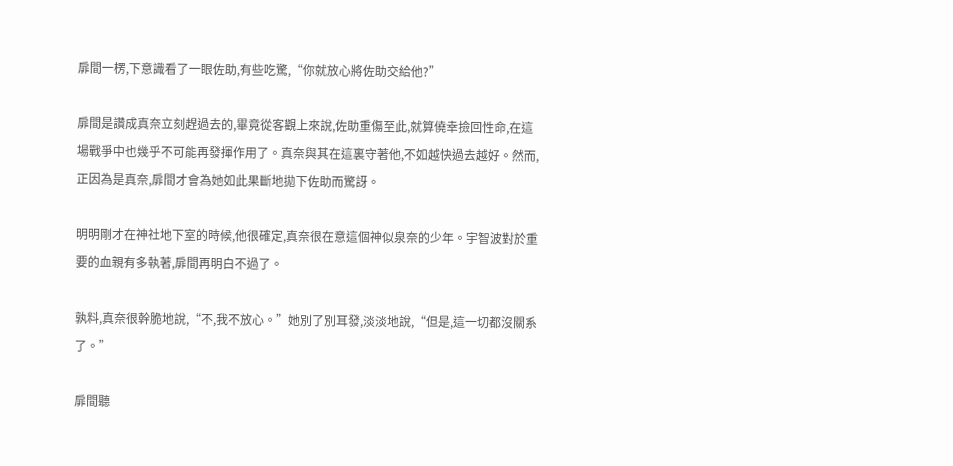扉間一楞,下意識看了一眼佐助,有些吃驚,“你就放心將佐助交給他?”

扉間是讚成真奈立刻趕過去的,畢竟從客觀上來說,佐助重傷至此,就算僥幸撿回性命,在這場戰爭中也幾乎不可能再發揮作用了。真奈與其在這裏守著他,不如越快過去越好。然而,正因為是真奈,扉間才會為她如此果斷地拋下佐助而驚訝。

明明剛才在神社地下室的時候,他很確定,真奈很在意這個神似泉奈的少年。宇智波對於重要的血親有多執著,扉間再明白不過了。

孰料,真奈很幹脆地說,“不,我不放心。”她別了別耳發,淡淡地說,“但是,這一切都沒關系了。”

扉間聽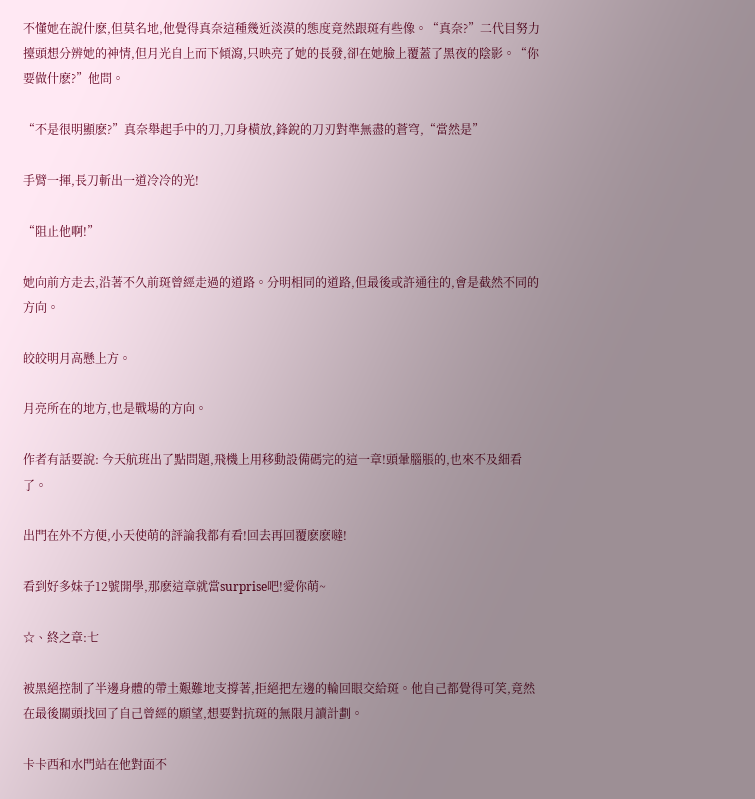不懂她在說什麽,但莫名地,他覺得真奈這種幾近淡漠的態度竟然跟斑有些像。“真奈?”二代目努力擡頭想分辨她的神情,但月光自上而下傾瀉,只映亮了她的長發,卻在她臉上覆蓋了黑夜的陰影。“你要做什麽?”他問。

“不是很明顯麽?”真奈舉起手中的刀,刀身橫放,鋒銳的刀刃對準無盡的蒼穹,“當然是”

手臂一揮,長刀斬出一道冷冷的光!

“阻止他啊!”

她向前方走去,沿著不久前斑曾經走過的道路。分明相同的道路,但最後或許通往的,會是截然不同的方向。

皎皎明月高懸上方。

月亮所在的地方,也是戰場的方向。

作者有話要說: 今天航班出了點問題,飛機上用移動設備碼完的這一章!頭暈腦脹的,也來不及細看了。

出門在外不方便,小天使萌的評論我都有看!回去再回覆麽麽噠!

看到好多妹子12號開學,那麽這章就當surprise吧!愛你萌~

☆、終之章:七

被黑絕控制了半邊身體的帶土艱難地支撐著,拒絕把左邊的輪回眼交給斑。他自己都覺得可笑,竟然在最後關頭找回了自己曾經的願望,想要對抗斑的無限月讀計劃。

卡卡西和水門站在他對面不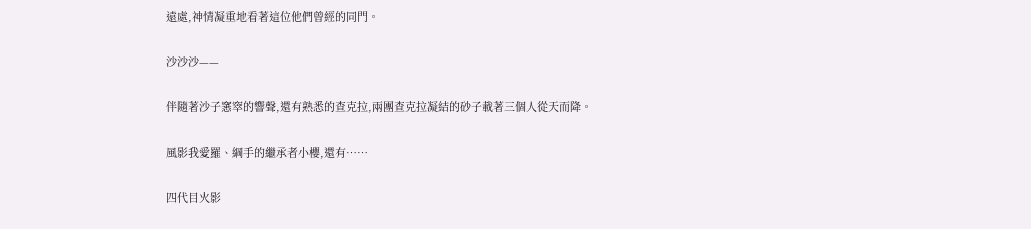遠處,神情凝重地看著這位他們曾經的同門。

沙沙沙——

伴隨著沙子窸窣的響聲,還有熟悉的查克拉,兩團查克拉凝結的砂子載著三個人從天而降。

風影我愛羅、綱手的繼承者小櫻,還有……

四代目火影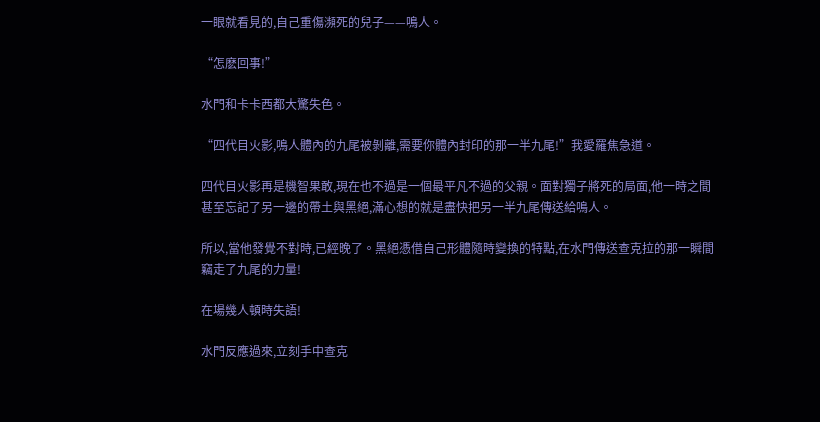一眼就看見的,自己重傷瀕死的兒子——鳴人。

“怎麽回事!”

水門和卡卡西都大驚失色。

“四代目火影,鳴人體內的九尾被剝離,需要你體內封印的那一半九尾!”我愛羅焦急道。

四代目火影再是機智果敢,現在也不過是一個最平凡不過的父親。面對獨子將死的局面,他一時之間甚至忘記了另一邊的帶土與黑絕,滿心想的就是盡快把另一半九尾傳送給鳴人。

所以,當他發覺不對時,已經晚了。黑絕憑借自己形體隨時變換的特點,在水門傳送查克拉的那一瞬間竊走了九尾的力量!

在場幾人頓時失語!

水門反應過來,立刻手中查克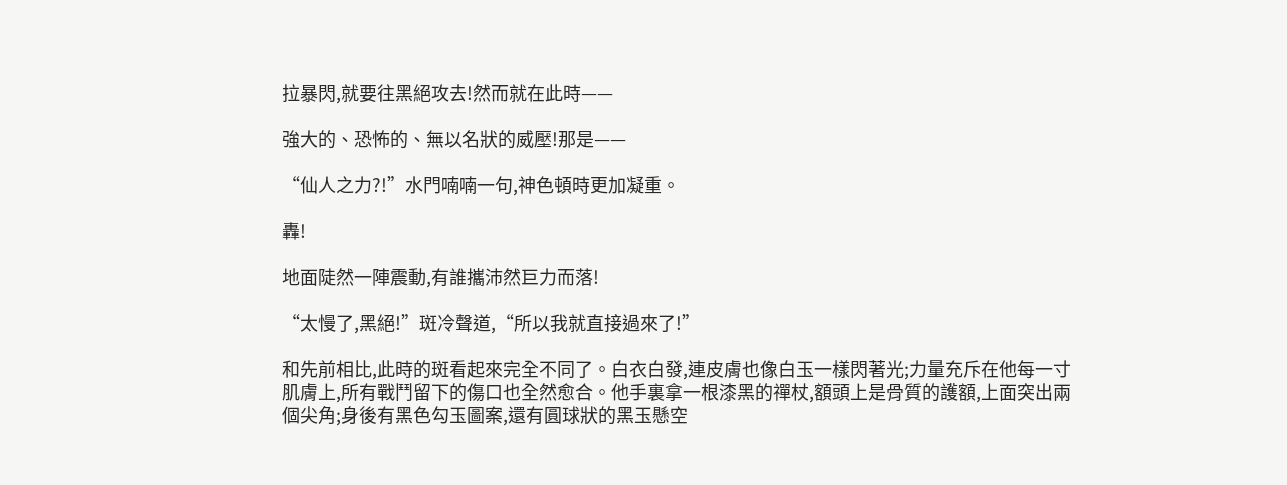拉暴閃,就要往黑絕攻去!然而就在此時——

強大的、恐怖的、無以名狀的威壓!那是——

“仙人之力?!”水門喃喃一句,神色頓時更加凝重。

轟!

地面陡然一陣震動,有誰攜沛然巨力而落!

“太慢了,黑絕!”斑冷聲道,“所以我就直接過來了!”

和先前相比,此時的斑看起來完全不同了。白衣白發,連皮膚也像白玉一樣閃著光;力量充斥在他每一寸肌膚上,所有戰鬥留下的傷口也全然愈合。他手裏拿一根漆黑的禪杖,額頭上是骨質的護額,上面突出兩個尖角;身後有黑色勾玉圖案,還有圓球狀的黑玉懸空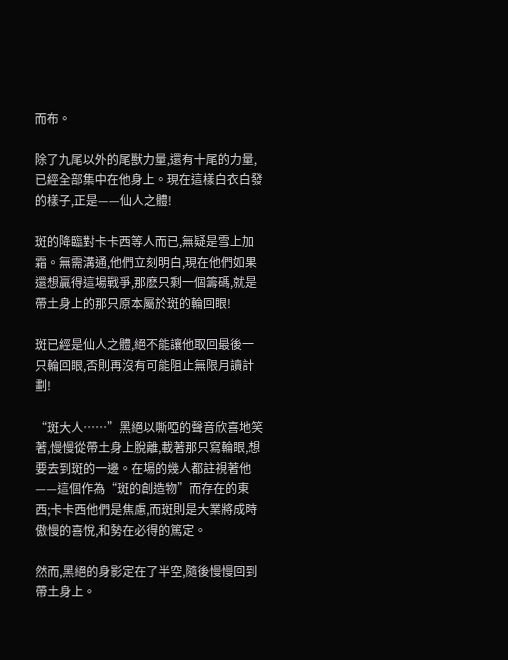而布。

除了九尾以外的尾獸力量,還有十尾的力量,已經全部集中在他身上。現在這樣白衣白發的樣子,正是——仙人之體!

斑的降臨對卡卡西等人而已,無疑是雪上加霜。無需溝通,他們立刻明白,現在他們如果還想贏得這場戰爭,那麽只剩一個籌碼,就是帶土身上的那只原本屬於斑的輪回眼!

斑已經是仙人之體,絕不能讓他取回最後一只輪回眼,否則再沒有可能阻止無限月讀計劃!

“斑大人……”黑絕以嘶啞的聲音欣喜地笑著,慢慢從帶土身上脫離,載著那只寫輪眼,想要去到斑的一邊。在場的幾人都註視著他——這個作為“斑的創造物”而存在的東西;卡卡西他們是焦慮,而斑則是大業將成時傲慢的喜悅,和勢在必得的篤定。

然而,黑絕的身影定在了半空,隨後慢慢回到帶土身上。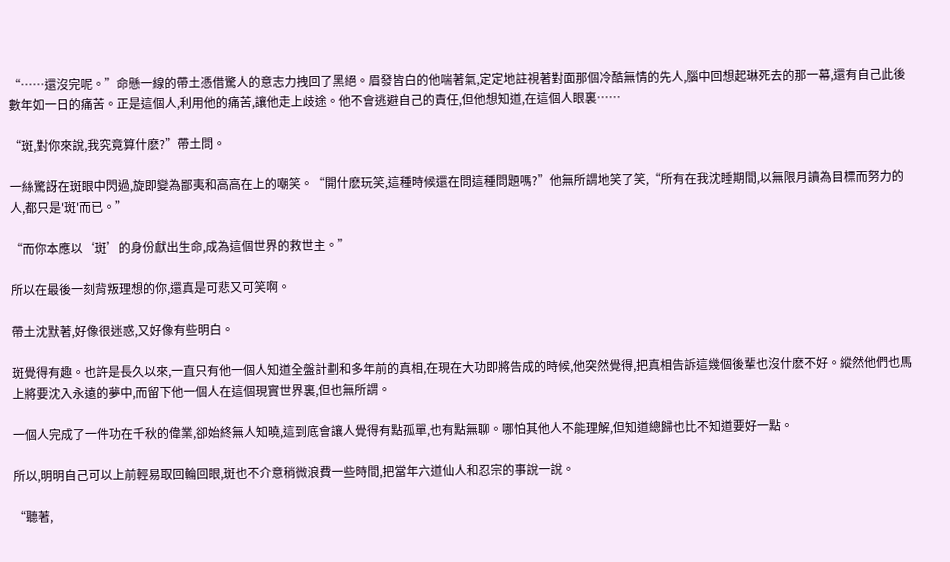“……還沒完呢。”命懸一線的帶土憑借驚人的意志力拽回了黑絕。眉發皆白的他喘著氣,定定地註視著對面那個冷酷無情的先人,腦中回想起琳死去的那一幕,還有自己此後數年如一日的痛苦。正是這個人,利用他的痛苦,讓他走上歧途。他不會逃避自己的責任,但他想知道,在這個人眼裏……

“斑,對你來說,我究竟算什麽?”帶土問。

一絲驚訝在斑眼中閃過,旋即變為鄙夷和高高在上的嘲笑。“開什麽玩笑,這種時候還在問這種問題嗎?”他無所謂地笑了笑,“所有在我沈睡期間,以無限月讀為目標而努力的人,都只是'斑'而已。”

“而你本應以‘斑’的身份獻出生命,成為這個世界的救世主。”

所以在最後一刻背叛理想的你,還真是可悲又可笑啊。

帶土沈默著,好像很迷惑,又好像有些明白。

斑覺得有趣。也許是長久以來,一直只有他一個人知道全盤計劃和多年前的真相,在現在大功即將告成的時候,他突然覺得,把真相告訴這幾個後輩也沒什麽不好。縱然他們也馬上將要沈入永遠的夢中,而留下他一個人在這個現實世界裏,但也無所謂。

一個人完成了一件功在千秋的偉業,卻始終無人知曉,這到底會讓人覺得有點孤單,也有點無聊。哪怕其他人不能理解,但知道總歸也比不知道要好一點。

所以,明明自己可以上前輕易取回輪回眼,斑也不介意稍微浪費一些時間,把當年六道仙人和忍宗的事說一說。

“聽著,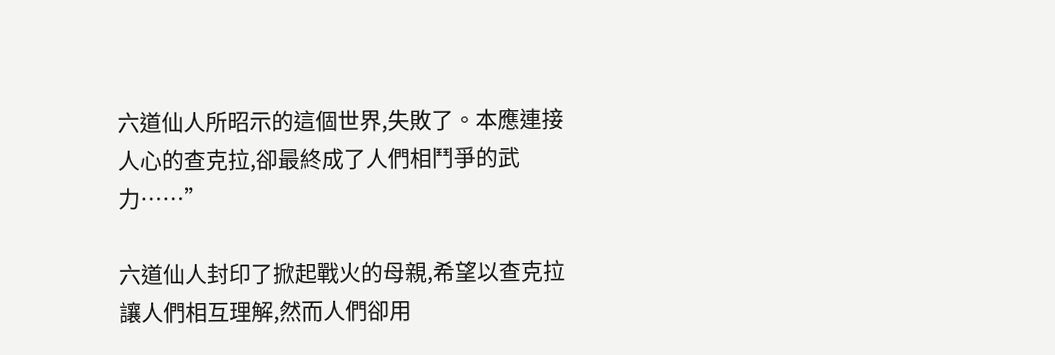六道仙人所昭示的這個世界,失敗了。本應連接人心的查克拉,卻最終成了人們相鬥爭的武力……”

六道仙人封印了掀起戰火的母親,希望以查克拉讓人們相互理解,然而人們卻用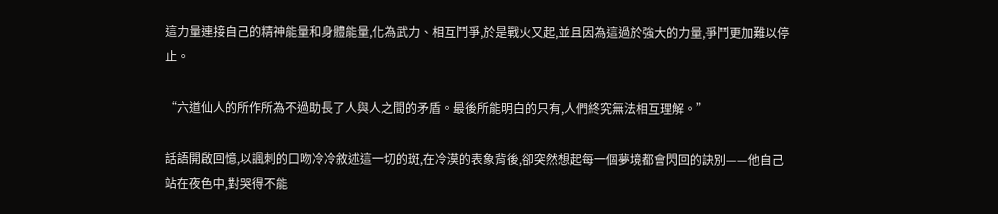這力量連接自己的精神能量和身體能量,化為武力、相互鬥爭,於是戰火又起,並且因為這過於強大的力量,爭鬥更加難以停止。

“六道仙人的所作所為不過助長了人與人之間的矛盾。最後所能明白的只有,人們終究無法相互理解。”

話語開啟回憶,以諷刺的口吻冷冷敘述這一切的斑,在冷漠的表象背後,卻突然想起每一個夢境都會閃回的訣別——他自己站在夜色中,對哭得不能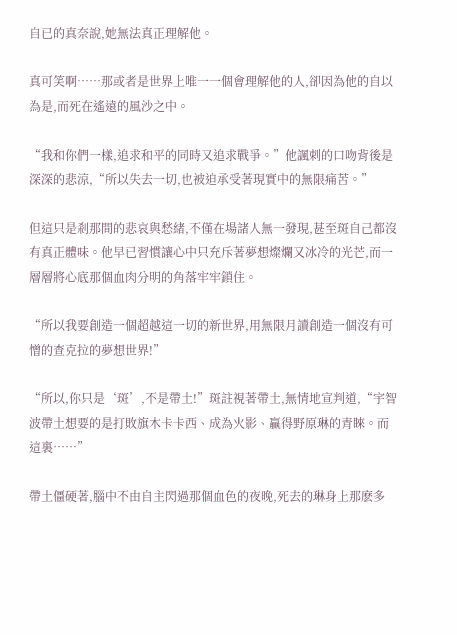自已的真奈說,她無法真正理解他。

真可笑啊……那或者是世界上唯一一個會理解他的人,卻因為他的自以為是,而死在遙遠的風沙之中。

“我和你們一樣,追求和平的同時又追求戰爭。”他諷刺的口吻背後是深深的悲涼,“所以失去一切,也被迫承受著現實中的無限痛苦。”

但這只是剎那間的悲哀與愁緒,不僅在場諸人無一發現,甚至斑自己都沒有真正體味。他早已習慣讓心中只充斥著夢想燦爛又冰冷的光芒,而一層層將心底那個血肉分明的角落牢牢鎖住。

“所以我要創造一個超越這一切的新世界,用無限月讀創造一個沒有可憎的查克拉的夢想世界!”

“所以,你只是‘斑’,不是帶土!”斑註視著帶土,無情地宣判道,“宇智波帶土想要的是打敗旗木卡卡西、成為火影、贏得野原琳的青睞。而這裏……”

帶土僵硬著,腦中不由自主閃過那個血色的夜晚,死去的琳身上那麽多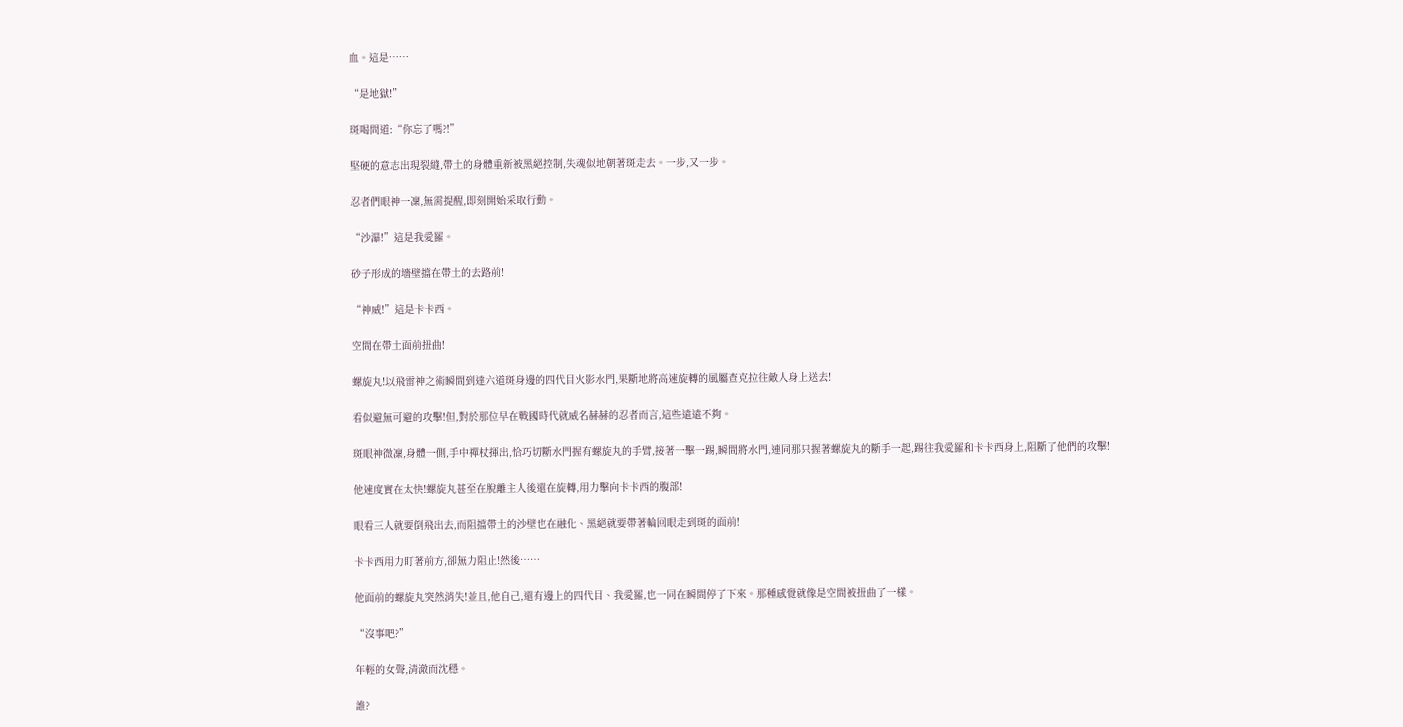血。這是……

“是地獄!”

斑喝問道:“你忘了嗎?!”

堅硬的意志出現裂縫,帶土的身體重新被黑絕控制,失魂似地朝著斑走去。一步,又一步。

忍者們眼神一凜,無需提醒,即刻開始采取行動。

“沙瀑!”這是我愛羅。

砂子形成的墻壁擋在帶土的去路前!

“神威!”這是卡卡西。

空間在帶土面前扭曲!

螺旋丸!以飛雷神之術瞬間到達六道斑身邊的四代目火影水門,果斷地將高速旋轉的風屬查克拉往敵人身上送去!

看似避無可避的攻擊!但,對於那位早在戰國時代就威名赫赫的忍者而言,這些遠遠不夠。

斑眼神微凜,身體一側,手中禪杖揮出,恰巧切斷水門握有螺旋丸的手臂,接著一擊一踢,瞬間將水門,連同那只握著螺旋丸的斷手一起,踢往我愛羅和卡卡西身上,阻斷了他們的攻擊!

他速度實在太快!螺旋丸甚至在脫離主人後還在旋轉,用力擊向卡卡西的腹部!

眼看三人就要倒飛出去,而阻擋帶土的沙壁也在融化、黑絕就要帶著輪回眼走到斑的面前!

卡卡西用力盯著前方,卻無力阻止!然後……

他面前的螺旋丸突然消失!並且,他自己,還有邊上的四代目、我愛羅,也一同在瞬間停了下來。那種感覺就像是空間被扭曲了一樣。

“沒事吧?”

年輕的女聲,清澈而沈穩。

誰?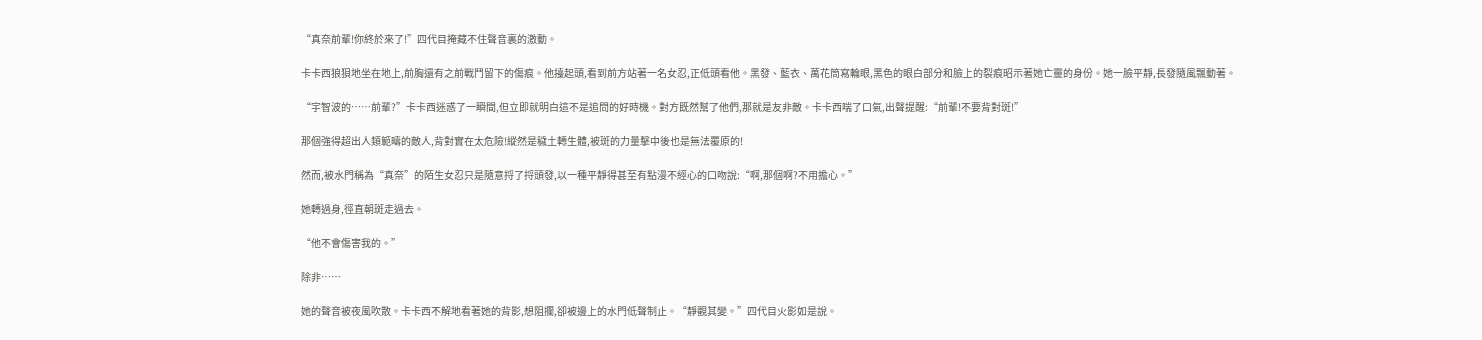“真奈前輩!你終於來了!”四代目掩藏不住聲音裏的激動。

卡卡西狼狽地坐在地上,前胸還有之前戰鬥留下的傷痕。他擡起頭,看到前方站著一名女忍,正低頭看他。黑發、藍衣、萬花筒寫輪眼,黑色的眼白部分和臉上的裂痕昭示著她亡靈的身份。她一臉平靜,長發隨風飄動著。

“宇智波的……前輩?”卡卡西迷惑了一瞬間,但立即就明白這不是追問的好時機。對方既然幫了他們,那就是友非敵。卡卡西喘了口氣,出聲提醒:“前輩!不要背對斑!”

那個強得超出人類範疇的敵人,背對實在太危險!縱然是穢土轉生體,被斑的力量擊中後也是無法覆原的!

然而,被水門稱為“真奈”的陌生女忍只是隨意捋了捋頭發,以一種平靜得甚至有點漫不經心的口吻說:“啊,那個啊?不用擔心。”

她轉過身,徑直朝斑走過去。

“他不會傷害我的。”

除非……

她的聲音被夜風吹散。卡卡西不解地看著她的背影,想阻攔,卻被邊上的水門低聲制止。“靜觀其變。”四代目火影如是說。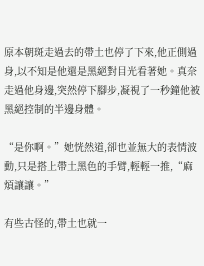原本朝斑走過去的帶土也停了下來,他正側過身,以不知是他還是黑絕對目光看著她。真奈走過他身邊,突然停下腳步,凝視了一秒鐘他被黑絕控制的半邊身體。

“是你啊。”她恍然道,卻也並無大的表情波動,只是搭上帶土黑色的手臂,輕輕一推,“麻煩讓讓。”

有些古怪的,帶土也就一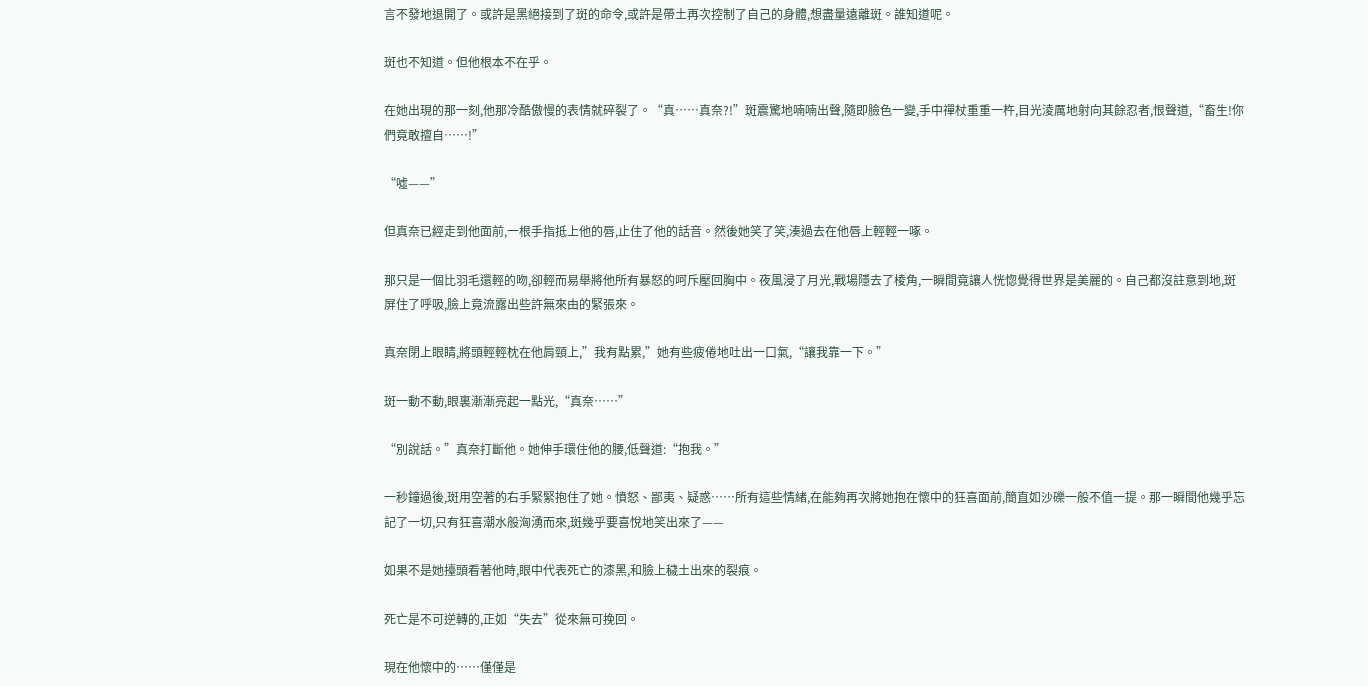言不發地退開了。或許是黑絕接到了斑的命令,或許是帶土再次控制了自己的身體,想盡量遠離斑。誰知道呢。

斑也不知道。但他根本不在乎。

在她出現的那一刻,他那冷酷傲慢的表情就碎裂了。“真……真奈?!”斑震驚地喃喃出聲,隨即臉色一變,手中禪杖重重一杵,目光淩厲地射向其餘忍者,恨聲道,“畜生!你們竟敢擅自……!”

“噓——”

但真奈已經走到他面前,一根手指抵上他的唇,止住了他的話音。然後她笑了笑,湊過去在他唇上輕輕一啄。

那只是一個比羽毛還輕的吻,卻輕而易舉將他所有暴怒的呵斥壓回胸中。夜風浸了月光,戰場隱去了棱角,一瞬間竟讓人恍惚覺得世界是美麗的。自己都沒註意到地,斑屏住了呼吸,臉上竟流露出些許無來由的緊張來。

真奈閉上眼睛,將頭輕輕枕在他肩頸上,”我有點累,”她有些疲倦地吐出一口氣,“讓我靠一下。”

斑一動不動,眼裏漸漸亮起一點光,“真奈……”

“別說話。”真奈打斷他。她伸手環住他的腰,低聲道:“抱我。”

一秒鐘過後,斑用空著的右手緊緊抱住了她。憤怒、鄙夷、疑惑……所有這些情緒,在能夠再次將她抱在懷中的狂喜面前,簡直如沙礫一般不值一提。那一瞬間他幾乎忘記了一切,只有狂喜潮水般洶湧而來,斑幾乎要喜悅地笑出來了——

如果不是她擡頭看著他時,眼中代表死亡的漆黑,和臉上穢土出來的裂痕。

死亡是不可逆轉的,正如“失去”從來無可挽回。

現在他懷中的……僅僅是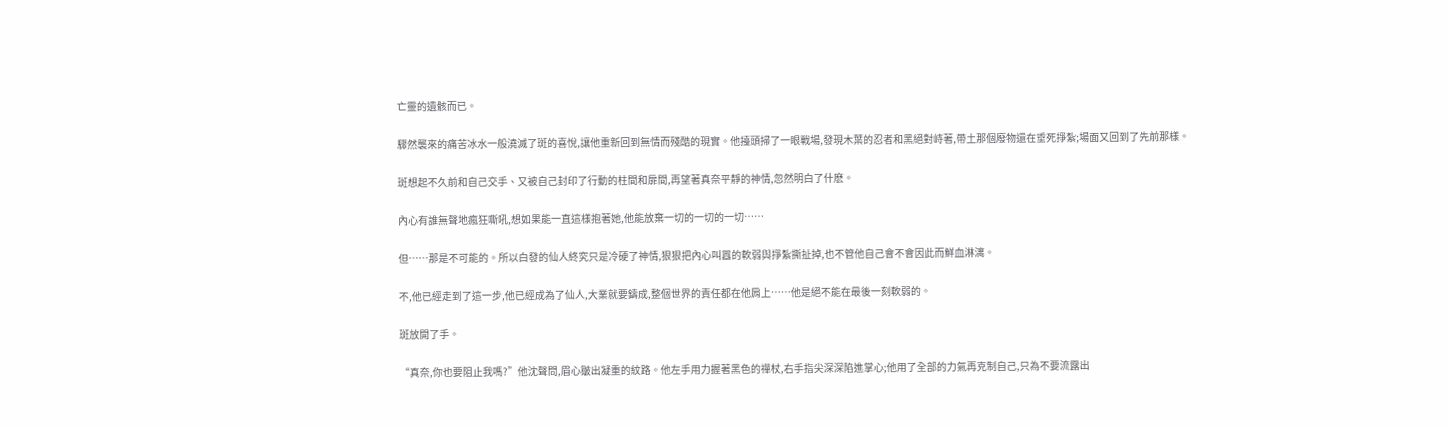亡靈的遺骸而已。

驟然襲來的痛苦冰水一般澆滅了斑的喜悅,讓他重新回到無情而殘酷的現實。他擡頭掃了一眼戰場,發現木葉的忍者和黑絕對峙著,帶土那個廢物還在垂死掙紮;場面又回到了先前那樣。

斑想起不久前和自己交手、又被自己封印了行動的柱間和扉間,再望著真奈平靜的神情,忽然明白了什麽。

內心有誰無聲地瘋狂嘶吼,想如果能一直這樣抱著她,他能放棄一切的一切的一切……

但……那是不可能的。所以白發的仙人終究只是冷硬了神情,狠狠把內心叫囂的軟弱與掙紮撕扯掉,也不管他自己會不會因此而鮮血淋漓。

不,他已經走到了這一步,他已經成為了仙人,大業就要鑄成,整個世界的責任都在他肩上……他是絕不能在最後一刻軟弱的。

斑放開了手。

“真奈,你也要阻止我嗎?”他沈聲問,眉心皺出凝重的紋路。他左手用力握著黑色的禪杖,右手指尖深深陷進掌心;他用了全部的力氣再克制自己,只為不要流露出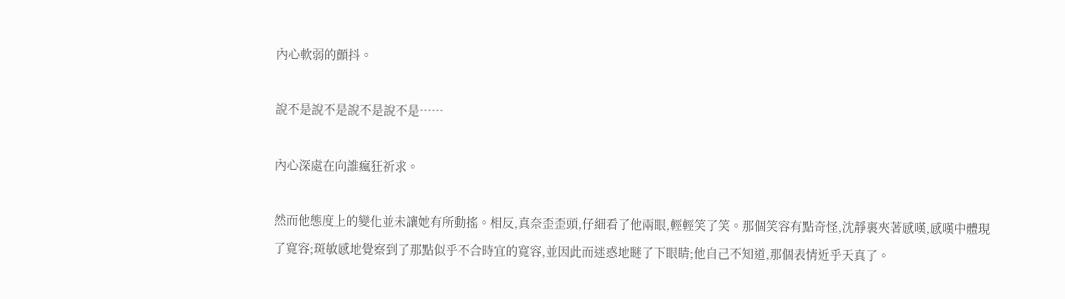內心軟弱的顫抖。

說不是說不是說不是說不是……

內心深處在向誰瘋狂祈求。

然而他態度上的變化並未讓她有所動搖。相反,真奈歪歪頭,仔細看了他兩眼,輕輕笑了笑。那個笑容有點奇怪,沈靜裏夾著感嘆,感嘆中體現了寬容;斑敏感地覺察到了那點似乎不合時宜的寬容,並因此而迷惑地瞇了下眼睛;他自己不知道,那個表情近乎天真了。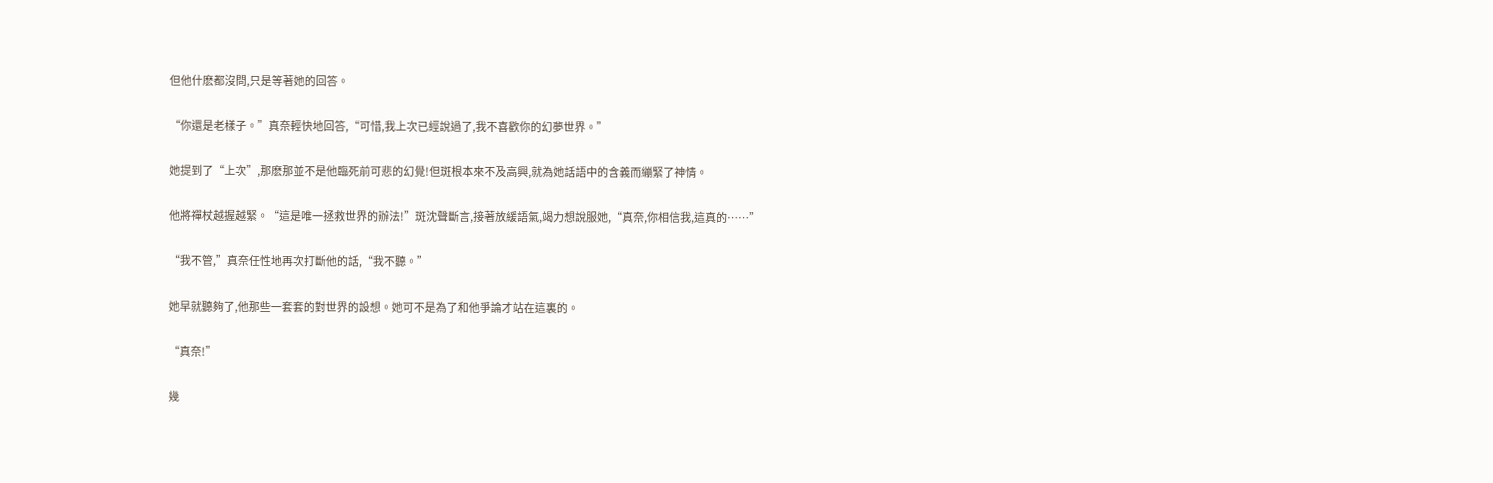但他什麽都沒問,只是等著她的回答。

“你還是老樣子。”真奈輕快地回答,“可惜,我上次已經說過了,我不喜歡你的幻夢世界。”

她提到了“上次”,那麽那並不是他臨死前可悲的幻覺!但斑根本來不及高興,就為她話語中的含義而繃緊了神情。

他將禪杖越握越緊。“這是唯一拯救世界的辦法!”斑沈聲斷言,接著放緩語氣,竭力想說服她,“真奈,你相信我,這真的……”

“我不管,”真奈任性地再次打斷他的話,“我不聽。”

她早就聽夠了,他那些一套套的對世界的設想。她可不是為了和他爭論才站在這裏的。

“真奈!”

幾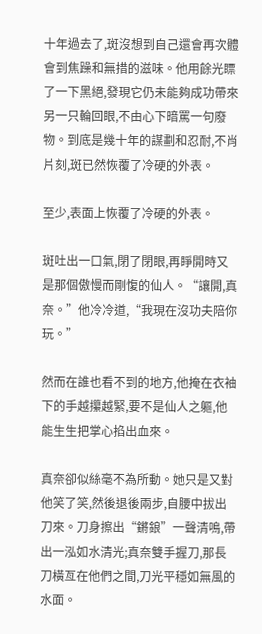十年過去了,斑沒想到自己還會再次體會到焦躁和無措的滋味。他用餘光瞟了一下黑絕,發現它仍未能夠成功帶來另一只輪回眼,不由心下暗罵一句廢物。到底是幾十年的謀劃和忍耐,不肖片刻,斑已然恢覆了冷硬的外表。

至少,表面上恢覆了冷硬的外表。

斑吐出一口氣,閉了閉眼,再睜開時又是那個傲慢而剛愎的仙人。“讓開,真奈。”他冷冷道,“我現在沒功夫陪你玩。”

然而在誰也看不到的地方,他掩在衣袖下的手越攥越緊,要不是仙人之軀,他能生生把掌心掐出血來。

真奈卻似絲毫不為所動。她只是又對他笑了笑,然後退後兩步,自腰中拔出刀來。刀身擦出“鏘鋃”一聲清鳴,帶出一泓如水清光;真奈雙手握刀,那長刀橫亙在他們之間,刀光平穩如無風的水面。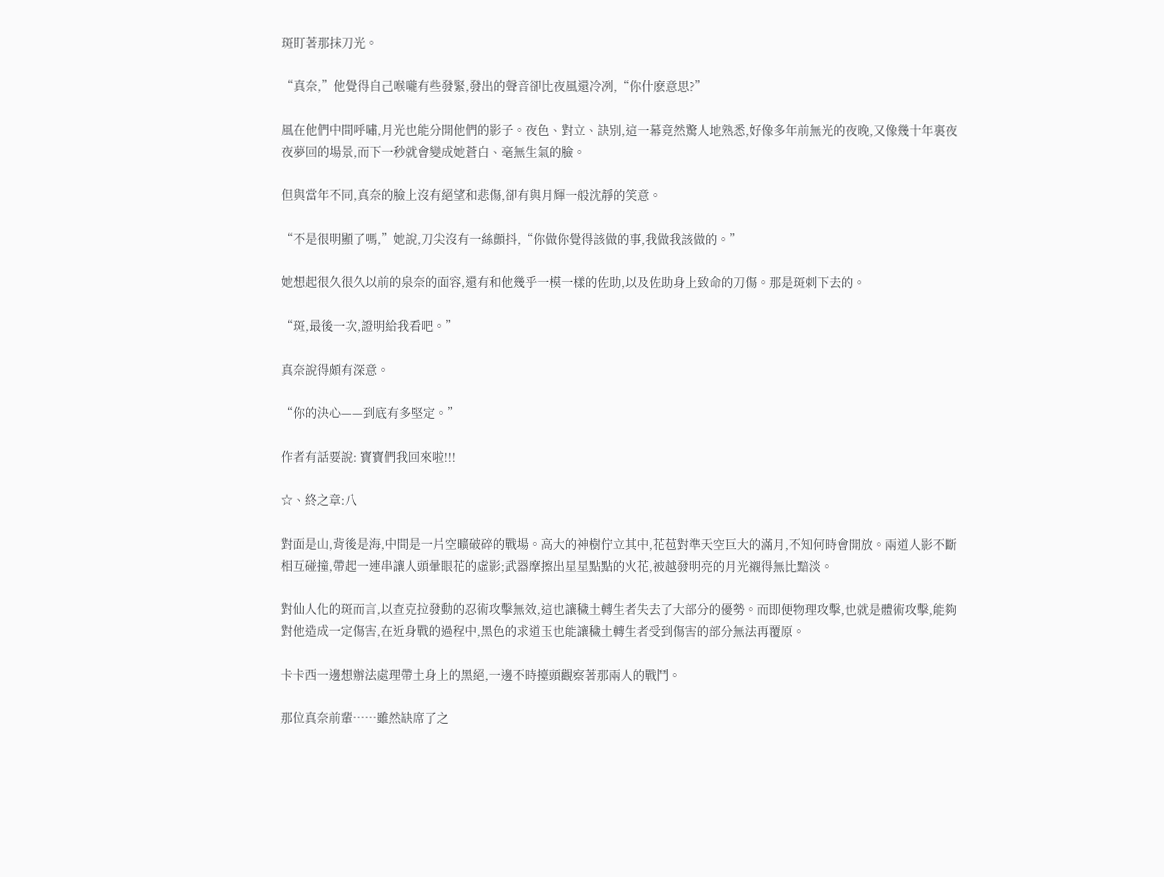斑盯著那抹刀光。

“真奈,”他覺得自己喉嚨有些發緊,發出的聲音卻比夜風還冷冽,“你什麽意思?”

風在他們中間呼嘯,月光也能分開他們的影子。夜色、對立、訣別,這一幕竟然驚人地熟悉,好像多年前無光的夜晚,又像幾十年裏夜夜夢回的場景,而下一秒就會變成她蒼白、毫無生氣的臉。

但與當年不同,真奈的臉上沒有絕望和悲傷,卻有與月輝一般沈靜的笑意。

“不是很明顯了嗎,”她說,刀尖沒有一絲顫抖,“你做你覺得該做的事,我做我該做的。”

她想起很久很久以前的泉奈的面容,還有和他幾乎一模一樣的佐助,以及佐助身上致命的刀傷。那是斑刺下去的。

“斑,最後一次,證明給我看吧。”

真奈說得頗有深意。

“你的決心——到底有多堅定。”

作者有話要說: 寶寶們我回來啦!!!

☆、終之章:八

對面是山,背後是海,中間是一片空曠破碎的戰場。高大的神樹佇立其中,花苞對準天空巨大的滿月,不知何時會開放。兩道人影不斷相互碰撞,帶起一連串讓人頭暈眼花的虛影;武器摩擦出星星點點的火花,被越發明亮的月光襯得無比黯淡。

對仙人化的斑而言,以查克拉發動的忍術攻擊無效,這也讓穢土轉生者失去了大部分的優勢。而即便物理攻擊,也就是體術攻擊,能夠對他造成一定傷害,在近身戰的過程中,黑色的求道玉也能讓穢土轉生者受到傷害的部分無法再覆原。

卡卡西一邊想辦法處理帶土身上的黑絕,一邊不時擡頭觀察著那兩人的戰鬥。

那位真奈前輩……雖然缺席了之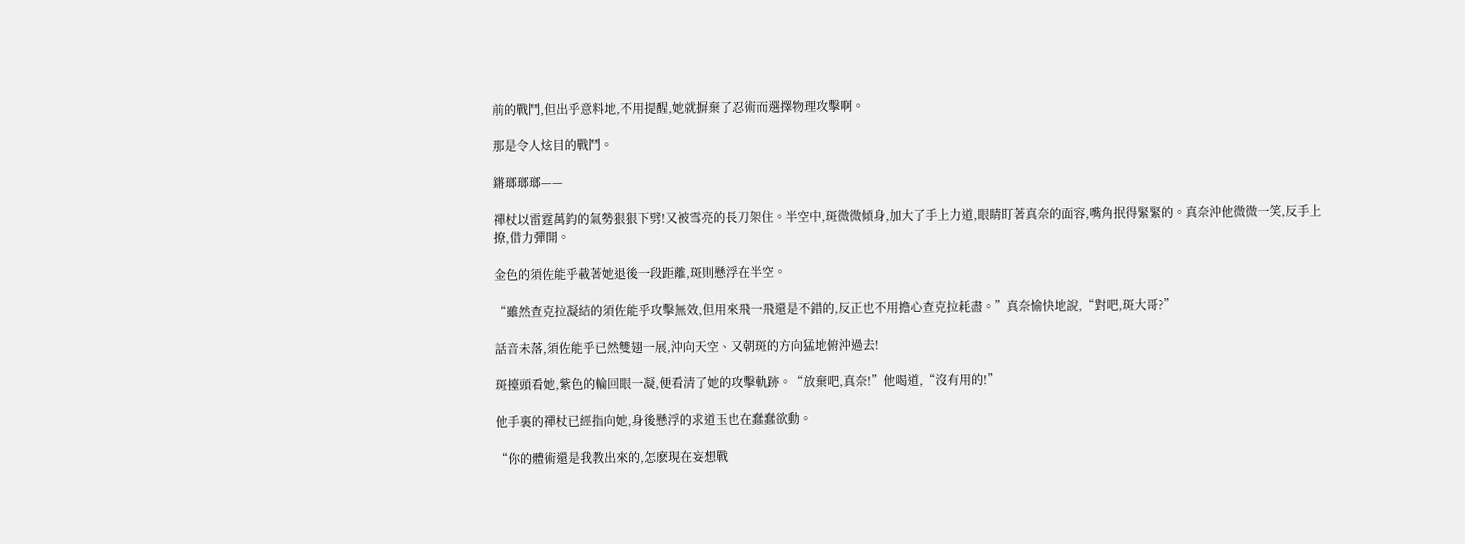前的戰鬥,但出乎意料地,不用提醒,她就摒棄了忍術而選擇物理攻擊啊。

那是令人炫目的戰鬥。

鏘瑯瑯瑯——

禪杖以雷霆萬鈞的氣勢狠狠下劈!又被雪亮的長刀架住。半空中,斑微微傾身,加大了手上力道,眼睛盯著真奈的面容,嘴角抿得緊緊的。真奈沖他微微一笑,反手上撩,借力彈開。

金色的須佐能乎載著她退後一段距離,斑則懸浮在半空。

“雖然查克拉凝結的須佐能乎攻擊無效,但用來飛一飛還是不錯的,反正也不用擔心查克拉耗盡。”真奈愉快地說,“對吧,斑大哥?”

話音未落,須佐能乎已然雙翅一展,沖向天空、又朝斑的方向猛地俯沖過去!

斑擡頭看她,紫色的輪回眼一凝,便看清了她的攻擊軌跡。“放棄吧,真奈!”他喝道,“沒有用的!”

他手裏的禪杖已經指向她,身後懸浮的求道玉也在蠢蠢欲動。

“你的體術還是我教出來的,怎麽現在妄想戰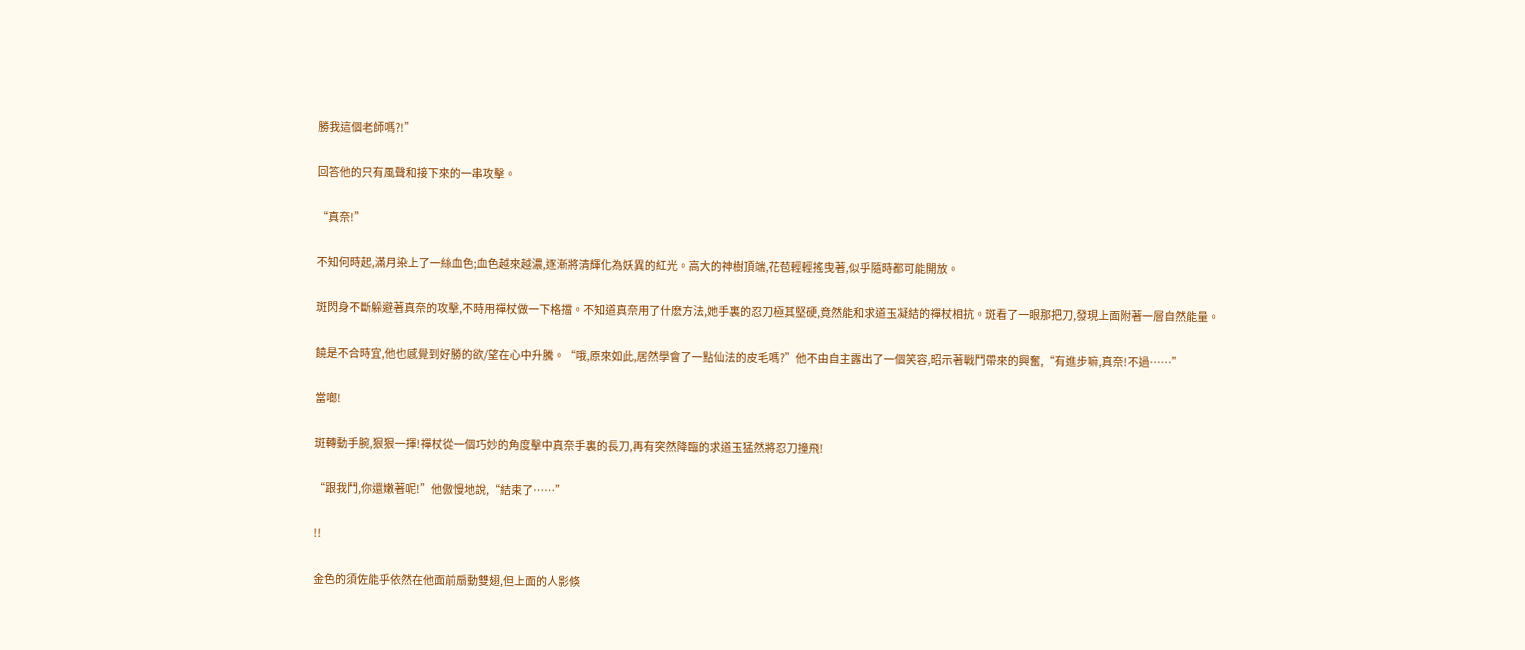勝我這個老師嗎?!”

回答他的只有風聲和接下來的一串攻擊。

“真奈!”

不知何時起,滿月染上了一絲血色;血色越來越濃,逐漸將清輝化為妖異的紅光。高大的神樹頂端,花苞輕輕搖曳著,似乎隨時都可能開放。

斑閃身不斷躲避著真奈的攻擊,不時用禪杖做一下格擋。不知道真奈用了什麽方法,她手裏的忍刀極其堅硬,竟然能和求道玉凝結的禪杖相抗。斑看了一眼那把刀,發現上面附著一層自然能量。

饒是不合時宜,他也感覺到好勝的欲/望在心中升騰。“哦,原來如此,居然學會了一點仙法的皮毛嗎?”他不由自主露出了一個笑容,昭示著戰鬥帶來的興奮,“有進步嘛,真奈!不過……”

當啷!

斑轉動手腕,狠狠一揮!禪杖從一個巧妙的角度擊中真奈手裏的長刀,再有突然降臨的求道玉猛然將忍刀撞飛!

“跟我鬥,你還嫩著呢!”他傲慢地說,“結束了……”

!!

金色的須佐能乎依然在他面前扇動雙翅,但上面的人影倏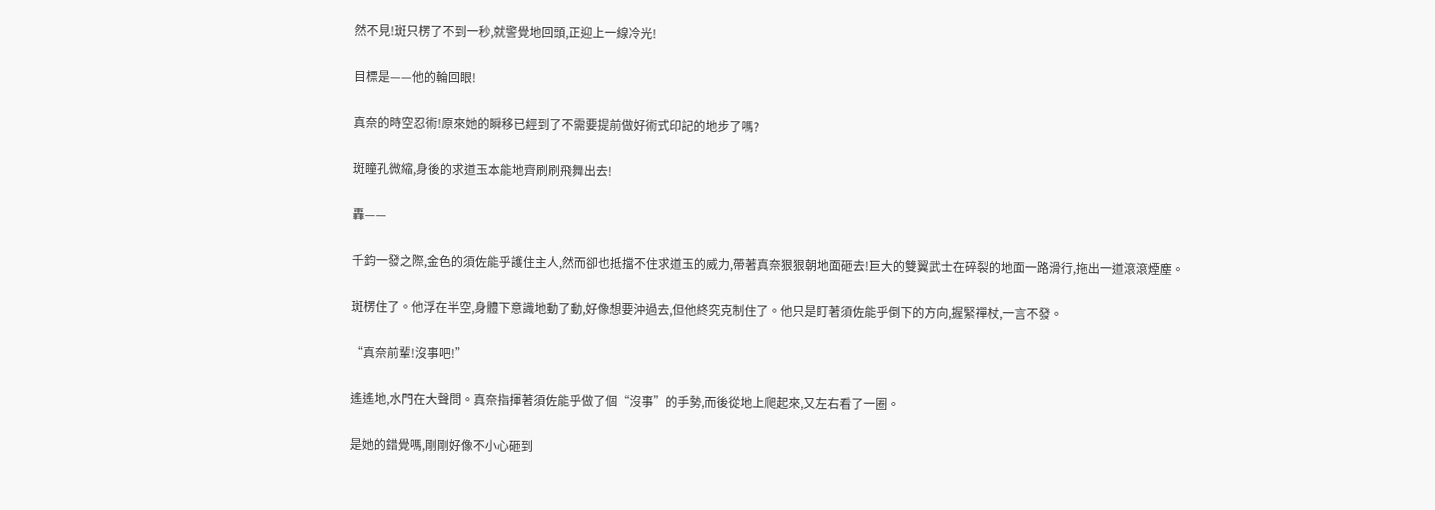然不見!斑只楞了不到一秒,就警覺地回頭,正迎上一線冷光!

目標是——他的輪回眼!

真奈的時空忍術!原來她的瞬移已經到了不需要提前做好術式印記的地步了嗎?

斑瞳孔微縮,身後的求道玉本能地齊刷刷飛舞出去!

轟——

千鈞一發之際,金色的須佐能乎護住主人,然而卻也抵擋不住求道玉的威力,帶著真奈狠狠朝地面砸去!巨大的雙翼武士在碎裂的地面一路滑行,拖出一道滾滾煙塵。

斑楞住了。他浮在半空,身體下意識地動了動,好像想要沖過去,但他終究克制住了。他只是盯著須佐能乎倒下的方向,握緊禪杖,一言不發。

“真奈前輩!沒事吧!”

遙遙地,水門在大聲問。真奈指揮著須佐能乎做了個“沒事”的手勢,而後從地上爬起來,又左右看了一圈。

是她的錯覺嗎,剛剛好像不小心砸到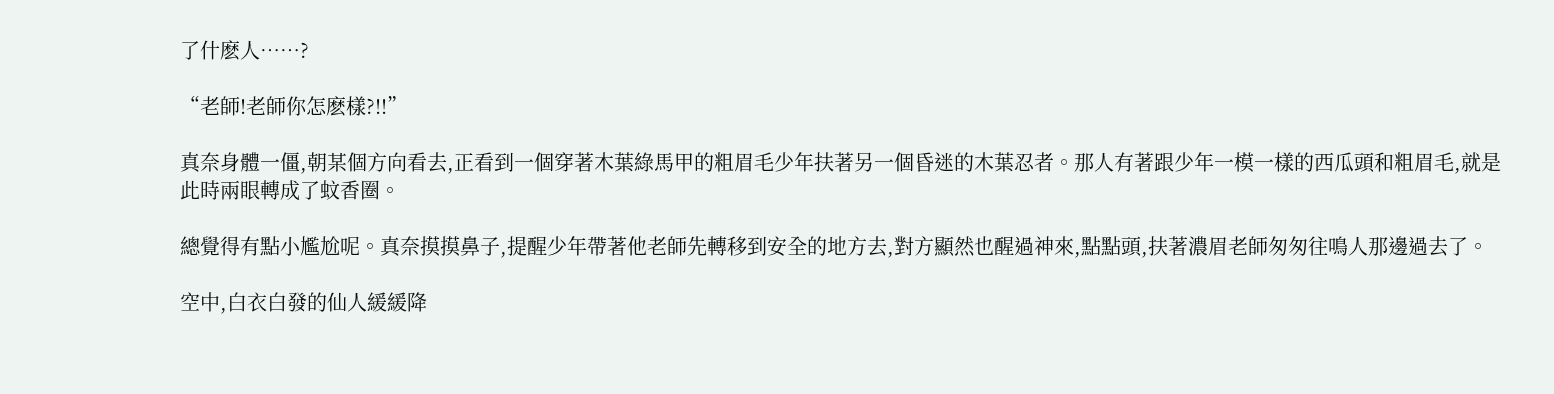了什麽人……?

“老師!老師你怎麽樣?!!”

真奈身體一僵,朝某個方向看去,正看到一個穿著木葉綠馬甲的粗眉毛少年扶著另一個昏迷的木葉忍者。那人有著跟少年一模一樣的西瓜頭和粗眉毛,就是此時兩眼轉成了蚊香圈。

總覺得有點小尷尬呢。真奈摸摸鼻子,提醒少年帶著他老師先轉移到安全的地方去,對方顯然也醒過神來,點點頭,扶著濃眉老師匆匆往鳴人那邊過去了。

空中,白衣白發的仙人緩緩降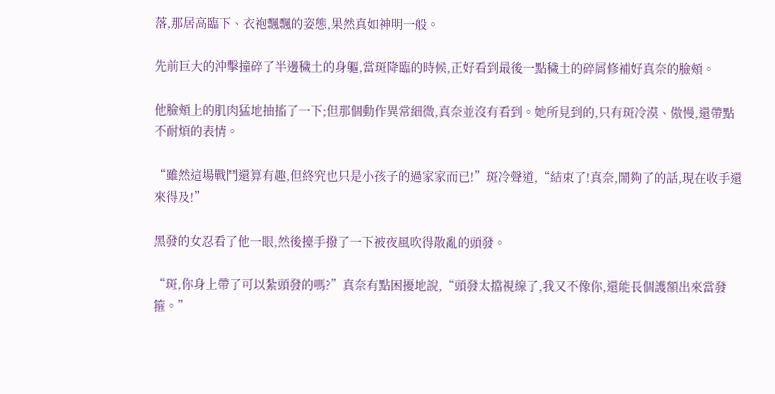落,那居高臨下、衣袍飄飄的姿態,果然真如神明一般。

先前巨大的沖擊撞碎了半邊穢土的身軀,當斑降臨的時候,正好看到最後一點穢土的碎屑修補好真奈的臉頰。

他臉頰上的肌肉猛地抽搐了一下;但那個動作異常細微,真奈並沒有看到。她所見到的,只有斑冷漠、傲慢,還帶點不耐煩的表情。

“雖然這場戰鬥還算有趣,但終究也只是小孩子的過家家而已!”斑冷聲道,“結束了!真奈,鬧夠了的話,現在收手還來得及!”

黑發的女忍看了他一眼,然後擡手撥了一下被夜風吹得散亂的頭發。

“斑,你身上帶了可以紮頭發的嗎?”真奈有點困擾地說,“頭發太擋視線了,我又不像你,還能長個護額出來當發箍。”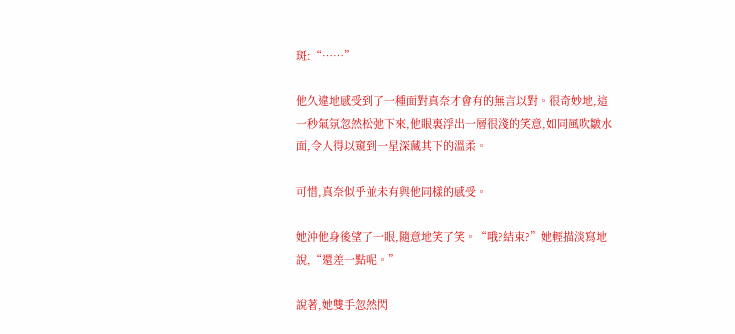斑:“……”

他久違地感受到了一種面對真奈才會有的無言以對。很奇妙地,這一秒氣氛忽然松弛下來,他眼裏浮出一層很淺的笑意,如同風吹皺水面,令人得以窺到一星深藏其下的溫柔。

可惜,真奈似乎並未有與他同樣的感受。

她沖他身後望了一眼,隨意地笑了笑。“哦?結束?”她輕描淡寫地說,“還差一點呢。”

說著,她雙手忽然閃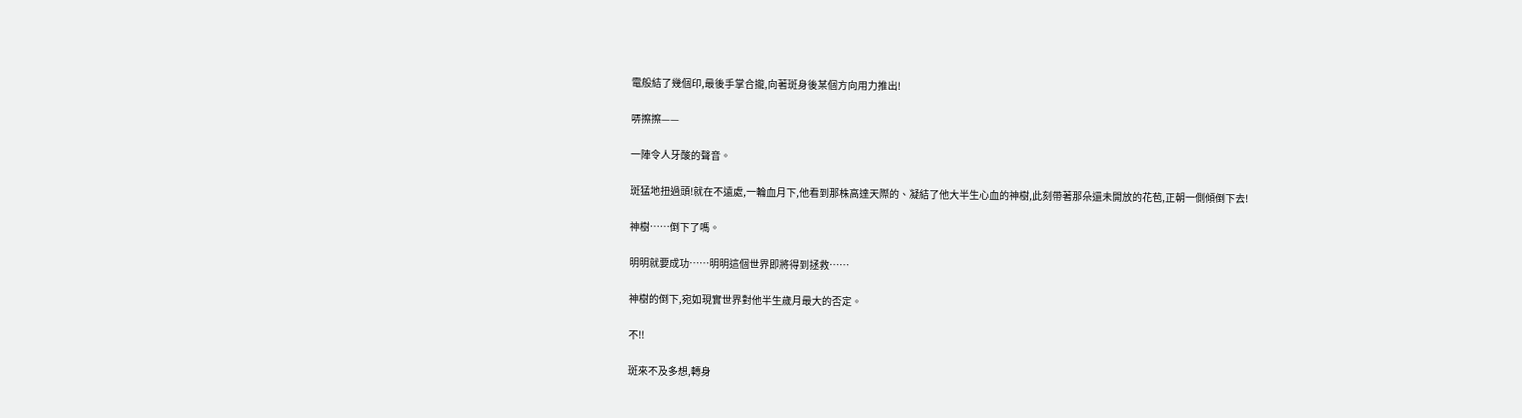電般結了幾個印,最後手掌合攏,向著斑身後某個方向用力推出!

哢擦擦——

一陣令人牙酸的聲音。

斑猛地扭過頭!就在不遠處,一輪血月下,他看到那株高達天際的、凝結了他大半生心血的神樹,此刻帶著那朵還未開放的花苞,正朝一側傾倒下去!

神樹……倒下了嗎。

明明就要成功……明明這個世界即將得到拯救……

神樹的倒下,宛如現實世界對他半生歲月最大的否定。

不!!

斑來不及多想,轉身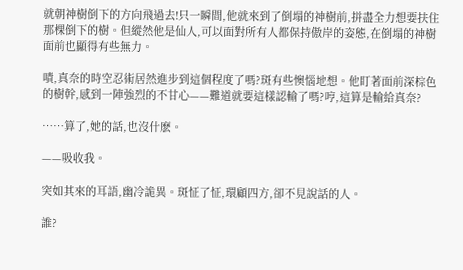就朝神樹倒下的方向飛過去!只一瞬間,他就來到了倒塌的神樹前,拼盡全力想要扶住那棵倒下的樹。但縱然他是仙人,可以面對所有人都保持傲岸的姿態,在倒塌的神樹面前也顯得有些無力。

嘖,真奈的時空忍術居然進步到這個程度了嗎?斑有些懊惱地想。他盯著面前深棕色的樹幹,感到一陣強烈的不甘心——難道就要這樣認輸了嗎?哼,這算是輸給真奈?

……算了,她的話,也沒什麽。

——吸收我。

突如其來的耳語,幽冷詭異。斑怔了怔,環顧四方,卻不見說話的人。

誰?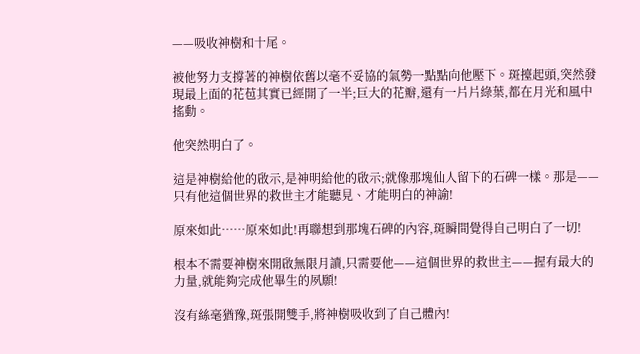——吸收神樹和十尾。

被他努力支撐著的神樹依舊以毫不妥協的氣勢一點點向他壓下。斑擡起頭,突然發現最上面的花苞其實已經開了一半;巨大的花瓣,還有一片片綠葉,都在月光和風中搖動。

他突然明白了。

這是神樹給他的啟示,是神明給他的啟示;就像那塊仙人留下的石碑一樣。那是——只有他這個世界的救世主才能聽見、才能明白的神諭!

原來如此……原來如此!再聯想到那塊石碑的內容,斑瞬間覺得自己明白了一切!

根本不需要神樹來開啟無限月讀,只需要他——這個世界的救世主——握有最大的力量,就能夠完成他畢生的夙願!

沒有絲毫猶豫,斑張開雙手,將神樹吸收到了自己體內!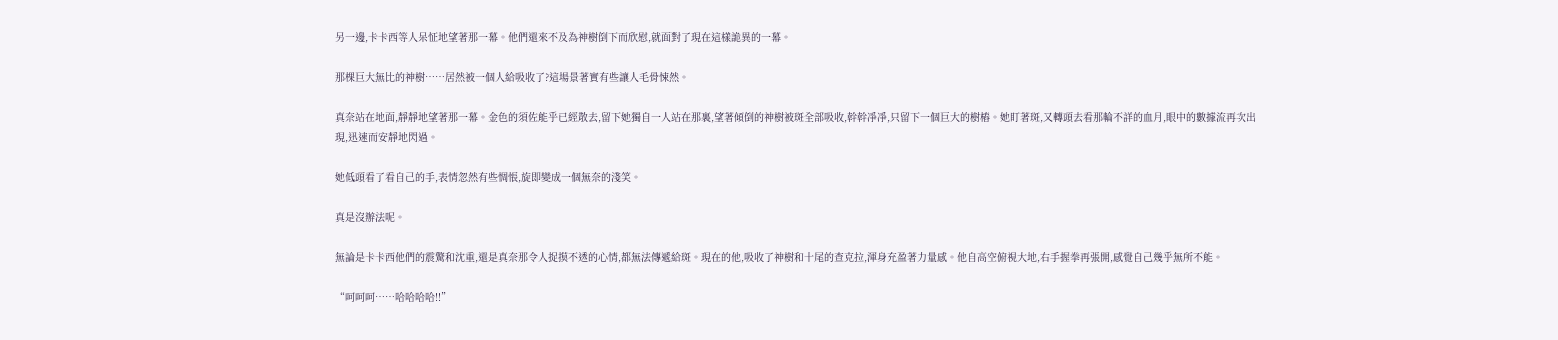另一邊,卡卡西等人呆怔地望著那一幕。他們還來不及為神樹倒下而欣慰,就面對了現在這樣詭異的一幕。

那棵巨大無比的神樹……居然被一個人給吸收了?這場景著實有些讓人毛骨悚然。

真奈站在地面,靜靜地望著那一幕。金色的須佐能乎已經散去,留下她獨自一人站在那裏,望著傾倒的神樹被斑全部吸收,幹幹凈凈,只留下一個巨大的樹樁。她盯著斑,又轉頭去看那輪不詳的血月,眼中的數據流再次出現,迅速而安靜地閃過。

她低頭看了看自己的手,表情忽然有些惆悵,旋即變成一個無奈的淺笑。

真是沒辦法呢。

無論是卡卡西他們的震驚和沈重,還是真奈那令人捉摸不透的心情,都無法傳遞給斑。現在的他,吸收了神樹和十尾的查克拉,渾身充盈著力量感。他自高空俯視大地,右手握拳再張開,感覺自己幾乎無所不能。

“呵呵呵……哈哈哈哈!!”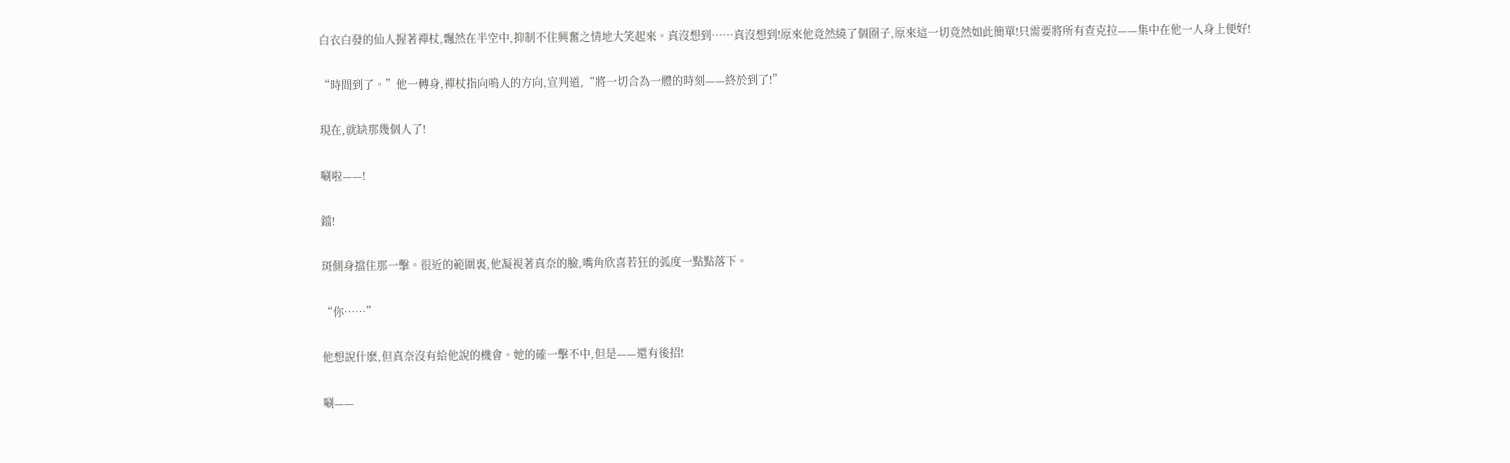白衣白發的仙人握著禪杖,飄然在半空中,抑制不住興奮之情地大笑起來。真沒想到……真沒想到!原來他竟然繞了個圈子,原來這一切竟然如此簡單!只需要將所有查克拉——集中在他一人身上便好!

“時間到了。”他一轉身,禪杖指向鳴人的方向,宣判道,“將一切合為一體的時刻——終於到了!”

現在,就缺那幾個人了!

唰啦——!

鐺!

斑側身擋住那一擊。很近的範圍裏,他凝視著真奈的臉,嘴角欣喜若狂的弧度一點點落下。

“你……”

他想說什麽,但真奈沒有給他說的機會。她的確一擊不中,但是——還有後招!

唰——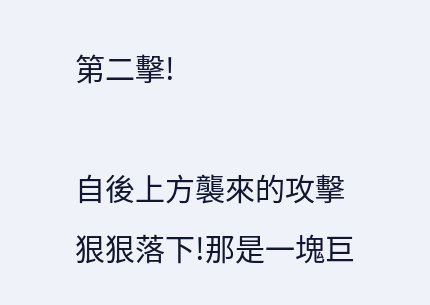第二擊!

自後上方襲來的攻擊狠狠落下!那是一塊巨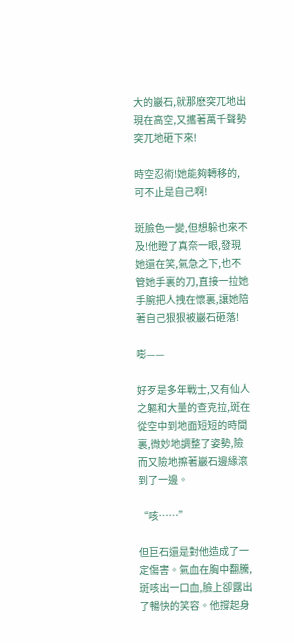大的巖石,就那麽突兀地出現在高空,又攜著萬千聲勢突兀地砸下來!

時空忍術!她能夠轉移的,可不止是自己啊!

斑臉色一變,但想躲也來不及!他瞪了真奈一眼,發現她還在笑,氣急之下,也不管她手裏的刀,直接一拉她手腕把人拽在懷裏,讓她陪著自己狠狠被巖石砸落!

嘭——

好歹是多年戰士,又有仙人之軀和大量的查克拉,斑在從空中到地面短短的時間裏,微妙地調整了姿勢,險而又險地擦著巖石邊緣滾到了一邊。

“咳……”

但巨石還是對他造成了一定傷害。氣血在胸中翻騰,斑咳出一口血,臉上卻露出了暢快的笑容。他撐起身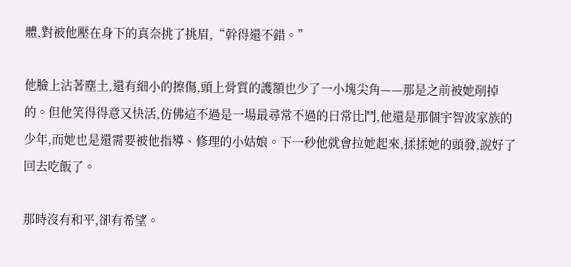體,對被他壓在身下的真奈挑了挑眉,“幹得還不錯。”

他臉上沾著塵土,還有細小的擦傷,頭上骨質的護額也少了一小塊尖角——那是之前被她削掉的。但他笑得得意又快活,仿佛這不過是一場最尋常不過的日常比鬥,他還是那個宇智波家族的少年,而她也是還需要被他指導、修理的小姑娘。下一秒他就會拉她起來,揉揉她的頭發,說好了回去吃飯了。

那時沒有和平,卻有希望。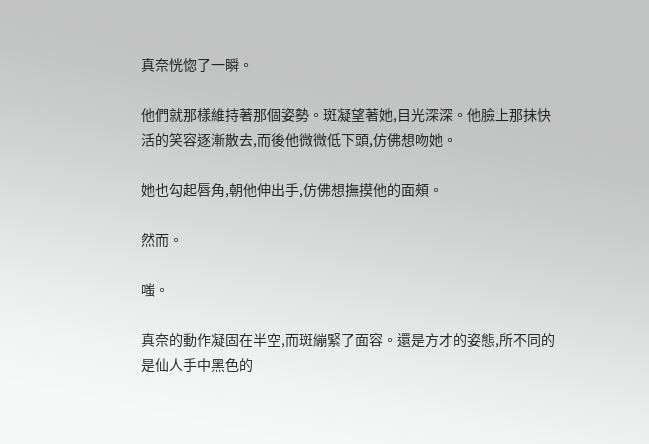真奈恍惚了一瞬。

他們就那樣維持著那個姿勢。斑凝望著她,目光深深。他臉上那抹快活的笑容逐漸散去,而後他微微低下頭,仿佛想吻她。

她也勾起唇角,朝他伸出手,仿佛想撫摸他的面頰。

然而。

嗤。

真奈的動作凝固在半空,而斑繃緊了面容。還是方才的姿態,所不同的是仙人手中黑色的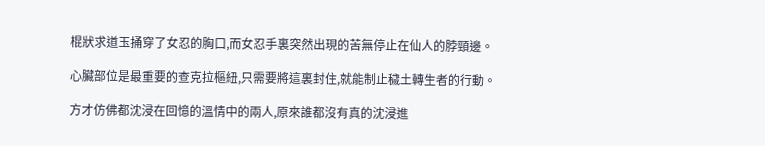棍狀求道玉捅穿了女忍的胸口,而女忍手裏突然出現的苦無停止在仙人的脖頸邊。

心臟部位是最重要的查克拉樞紐,只需要將這裏封住,就能制止穢土轉生者的行動。

方才仿佛都沈浸在回憶的溫情中的兩人,原來誰都沒有真的沈浸進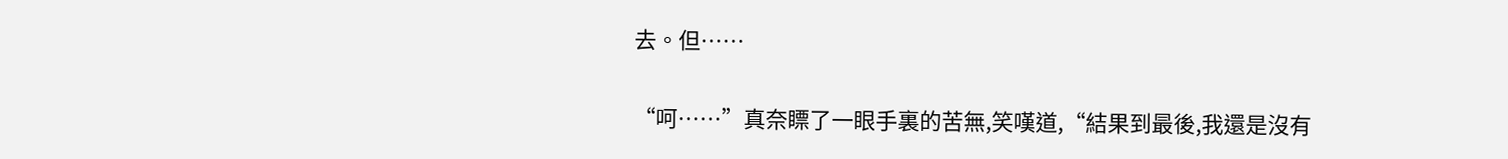去。但……

“呵……”真奈瞟了一眼手裏的苦無,笑嘆道,“結果到最後,我還是沒有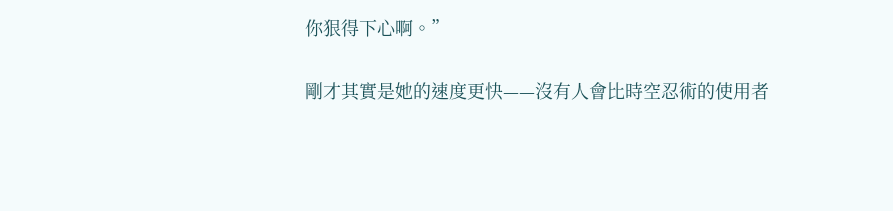你狠得下心啊。”

剛才其實是她的速度更快——沒有人會比時空忍術的使用者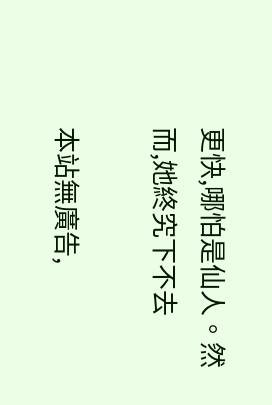更快,哪怕是仙人。然而,她終究下不去

本站無廣告,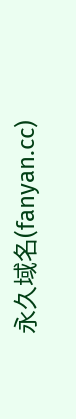永久域名(fanyan.cc)